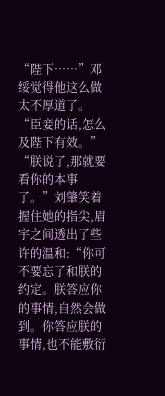“陛下……”邓绥觉得他这么做太不厚道了。“臣妾的话,怎么及陛下有效。”
“朕说了,那就要看你的本事了。”刘肇笑着握住她的指尖,眉宇之间透出了些许的温和:“你可不要忘了和朕的约定。朕答应你的事情,自然会做到。你答应朕的事情,也不能敷衍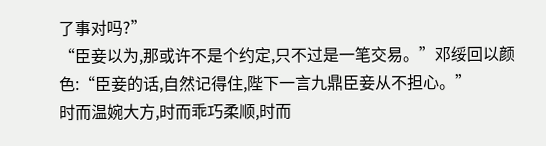了事对吗?”
“臣妾以为,那或许不是个约定,只不过是一笔交易。”邓绥回以颜色:“臣妾的话,自然记得住,陛下一言九鼎臣妾从不担心。”
时而温婉大方,时而乖巧柔顺,时而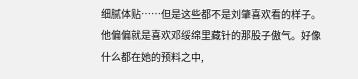细腻体贴……但是这些都不是刘肇喜欢看的样子。他偏偏就是喜欢邓绥绵里藏针的那股子傲气。好像什么都在她的预料之中,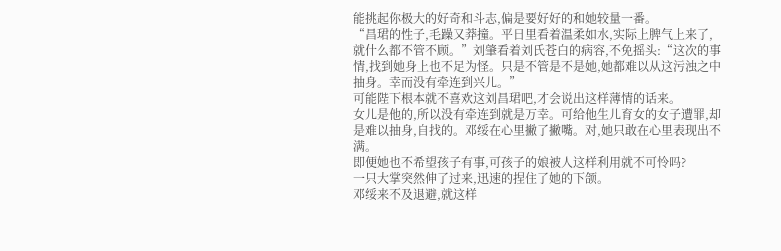能挑起你极大的好奇和斗志,偏是要好好的和她较量一番。
“昌珺的性子,毛躁又莽撞。平日里看着温柔如水,实际上脾气上来了,就什么都不管不顾。”刘肇看着刘氏苍白的病容,不免摇头:“这次的事情,找到她身上也不足为怪。只是不管是不是她,她都难以从这污浊之中抽身。幸而没有牵连到兴儿。”
可能陛下根本就不喜欢这刘昌珺吧,才会说出这样薄情的话来。
女儿是他的,所以没有牵连到就是万幸。可给他生儿育女的女子遭罪,却是难以抽身,自找的。邓绥在心里撇了撇嘴。对,她只敢在心里表现出不满。
即便她也不希望孩子有事,可孩子的娘被人这样利用就不可怜吗?
一只大掌突然伸了过来,迅速的捏住了她的下颌。
邓绥来不及退避,就这样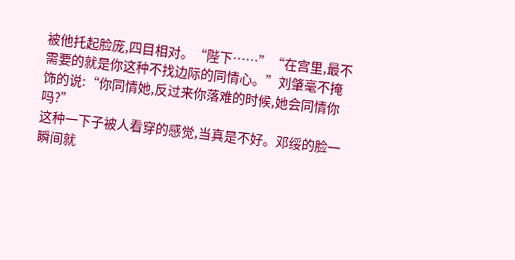被他托起脸庞,四目相对。“陛下……”“在宫里,最不需要的就是你这种不找边际的同情心。”刘肇毫不掩饰的说:“你同情她,反过来你落难的时候,她会同情你吗?”
这种一下子被人看穿的感觉,当真是不好。邓绥的脸一瞬间就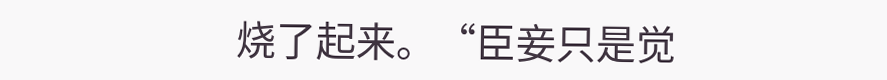烧了起来。“臣妾只是觉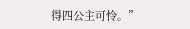得四公主可怜。”